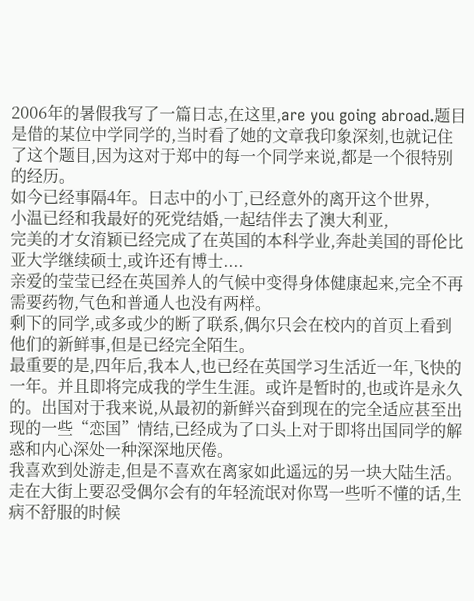2006年的暑假我写了一篇日志,在这里,are you going abroad.题目是借的某位中学同学的,当时看了她的文章我印象深刻,也就记住了这个题目,因为这对于郑中的每一个同学来说,都是一个很特别的经历。
如今已经事隔4年。日志中的小丁,已经意外的离开这个世界,
小温已经和我最好的死党结婚,一起结伴去了澳大利亚,
完美的才女淯颖已经完成了在英国的本科学业,奔赴美国的哥伦比亚大学继续硕士,或许还有博士....
亲爱的莹莹已经在英国养人的气候中变得身体健康起来,完全不再需要药物,气色和普通人也没有两样。
剩下的同学,或多或少的断了联系,偶尔只会在校内的首页上看到他们的新鲜事,但是已经完全陌生。
最重要的是,四年后,我本人,也已经在英国学习生活近一年,飞快的一年。并且即将完成我的学生生涯。或许是暂时的,也或许是永久的。出国对于我来说,从最初的新鲜兴奋到现在的完全适应甚至出现的一些“恋国”情结,已经成为了口头上对于即将出国同学的解惑和内心深处一种深深地厌倦。
我喜欢到处游走,但是不喜欢在离家如此遥远的另一块大陆生活。走在大街上要忍受偶尔会有的年轻流氓对你骂一些听不懂的话,生病不舒服的时候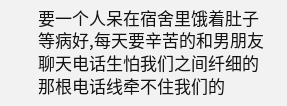要一个人呆在宿舍里饿着肚子等病好,每天要辛苦的和男朋友聊天电话生怕我们之间纤细的那根电话线牵不住我们的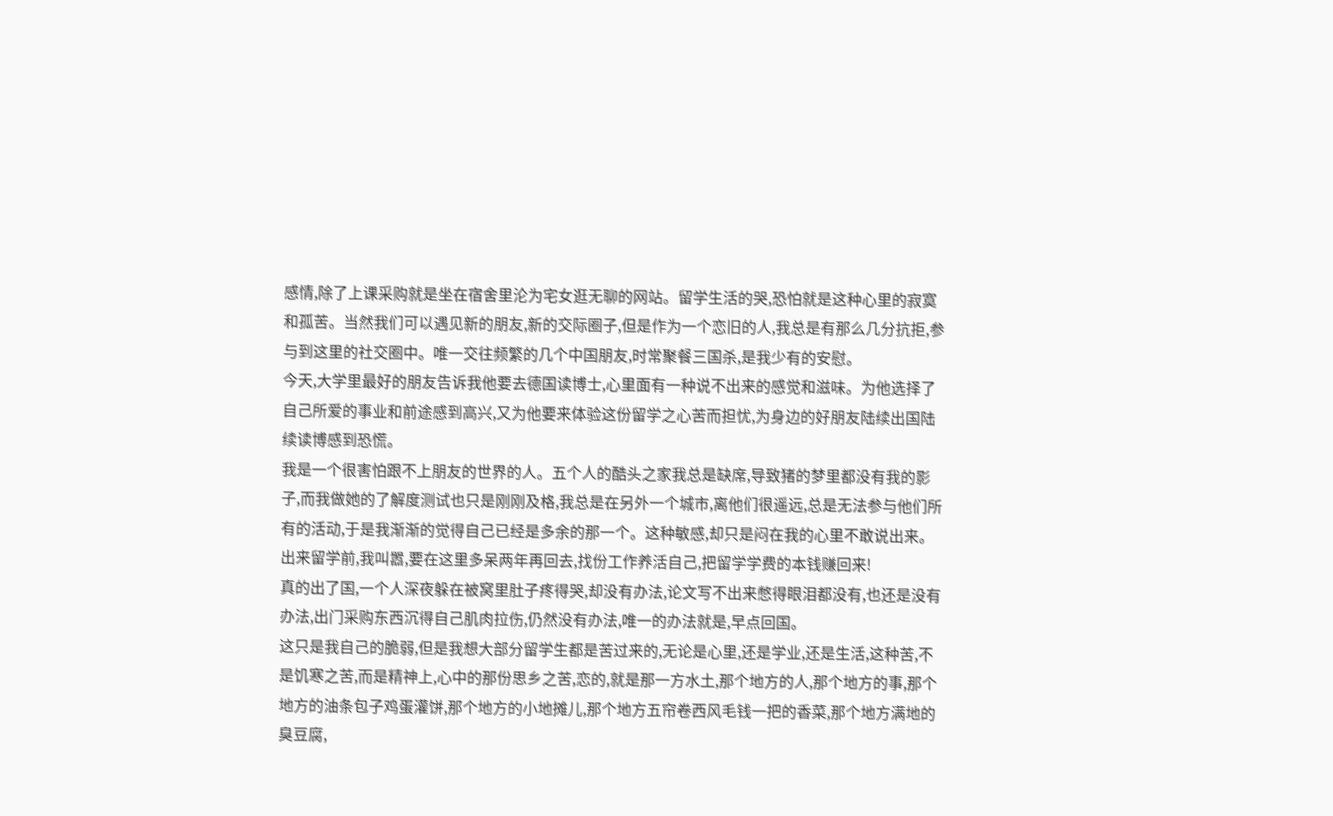感情,除了上课采购就是坐在宿舍里沦为宅女逛无聊的网站。留学生活的哭,恐怕就是这种心里的寂寞和孤苦。当然我们可以遇见新的朋友,新的交际圈子,但是作为一个恋旧的人,我总是有那么几分抗拒,参与到这里的社交圈中。唯一交往频繁的几个中国朋友,时常聚餐三国杀,是我少有的安慰。
今天,大学里最好的朋友告诉我他要去德国读博士,心里面有一种说不出来的感觉和滋味。为他选择了自己所爱的事业和前途感到高兴,又为他要来体验这份留学之心苦而担忧,为身边的好朋友陆续出国陆续读博感到恐慌。
我是一个很害怕跟不上朋友的世界的人。五个人的酷头之家我总是缺席,导致猪的梦里都没有我的影子,而我做她的了解度测试也只是刚刚及格,我总是在另外一个城市,离他们很遥远,总是无法参与他们所有的活动,于是我渐渐的觉得自己已经是多余的那一个。这种敏感,却只是闷在我的心里不敢说出来。
出来留学前,我叫嚣,要在这里多呆两年再回去,找份工作养活自己,把留学学费的本钱赚回来!
真的出了国,一个人深夜躲在被窝里肚子疼得哭,却没有办法,论文写不出来憋得眼泪都没有,也还是没有办法,出门采购东西沉得自己肌肉拉伤,仍然没有办法,唯一的办法就是,早点回国。
这只是我自己的脆弱,但是我想大部分留学生都是苦过来的,无论是心里,还是学业,还是生活,这种苦,不是饥寒之苦,而是精神上,心中的那份思乡之苦,恋的,就是那一方水土,那个地方的人,那个地方的事,那个地方的油条包子鸡蛋灌饼,那个地方的小地摊儿,那个地方五帘卷西风毛钱一把的香菜,那个地方满地的臭豆腐,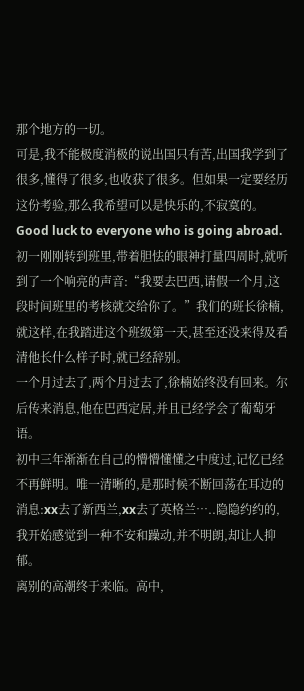那个地方的一切。
可是,我不能极度消极的说出国只有苦,出国我学到了很多,懂得了很多,也收获了很多。但如果一定要经历这份考验,那么我希望可以是快乐的,不寂寞的。
Good luck to everyone who is going abroad.
初一刚刚转到班里,带着胆怯的眼神打量四周时,就听到了一个响亮的声音:“我要去巴西,请假一个月,这段时间班里的考核就交给你了。”我们的班长徐楠,就这样,在我踏进这个班级第一天,甚至还没来得及看清他长什么样子时,就已经辞别。
一个月过去了,两个月过去了,徐楠始终没有回来。尔后传来消息,他在巴西定居,并且已经学会了葡萄牙语。
初中三年渐渐在自己的懵懵懂懂之中度过,记忆已经不再鲜明。唯一清晰的,是那时候不断回荡在耳边的消息:xx去了新西兰,xx去了英格兰…..隐隐约约的,我开始感觉到一种不安和躁动,并不明朗,却让人抑郁。
离别的高潮终于来临。高中,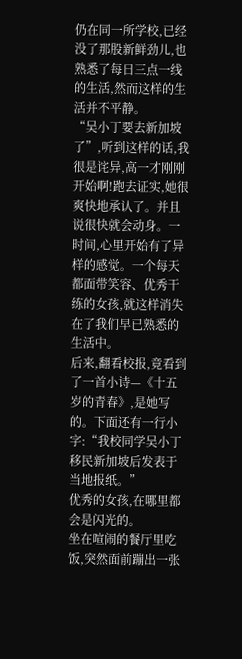仍在同一所学校,已经没了那股新鲜劲儿,也熟悉了每日三点一线的生活,然而这样的生活并不平静。
“吴小丁要去新加坡了”,听到这样的话,我很是诧异,高一才刚刚开始啊!跑去证实,她很爽快地承认了。并且说很快就会动身。一时间,心里开始有了异样的感觉。一个每天都面带笑容、优秀干练的女孩,就这样消失在了我们早已熟悉的生活中。
后来,翻看校报,竟看到了一首小诗—《十五岁的青春》,是她写的。下面还有一行小字:“我校同学吴小丁移民新加坡后发表于当地报纸。”
优秀的女孩,在哪里都会是闪光的。
坐在喧闹的餐厅里吃饭,突然面前蹦出一张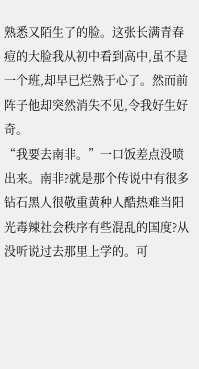熟悉又陌生了的脸。这张长满青春痘的大脸我从初中看到高中,虽不是一个班,却早已烂熟于心了。然而前阵子他却突然消失不见,令我好生好奇。
“我要去南非。”一口饭差点没喷出来。南非?就是那个传说中有很多钻石黑人很敬重黄种人酷热难当阳光毒辣社会秩序有些混乱的国度?从没听说过去那里上学的。可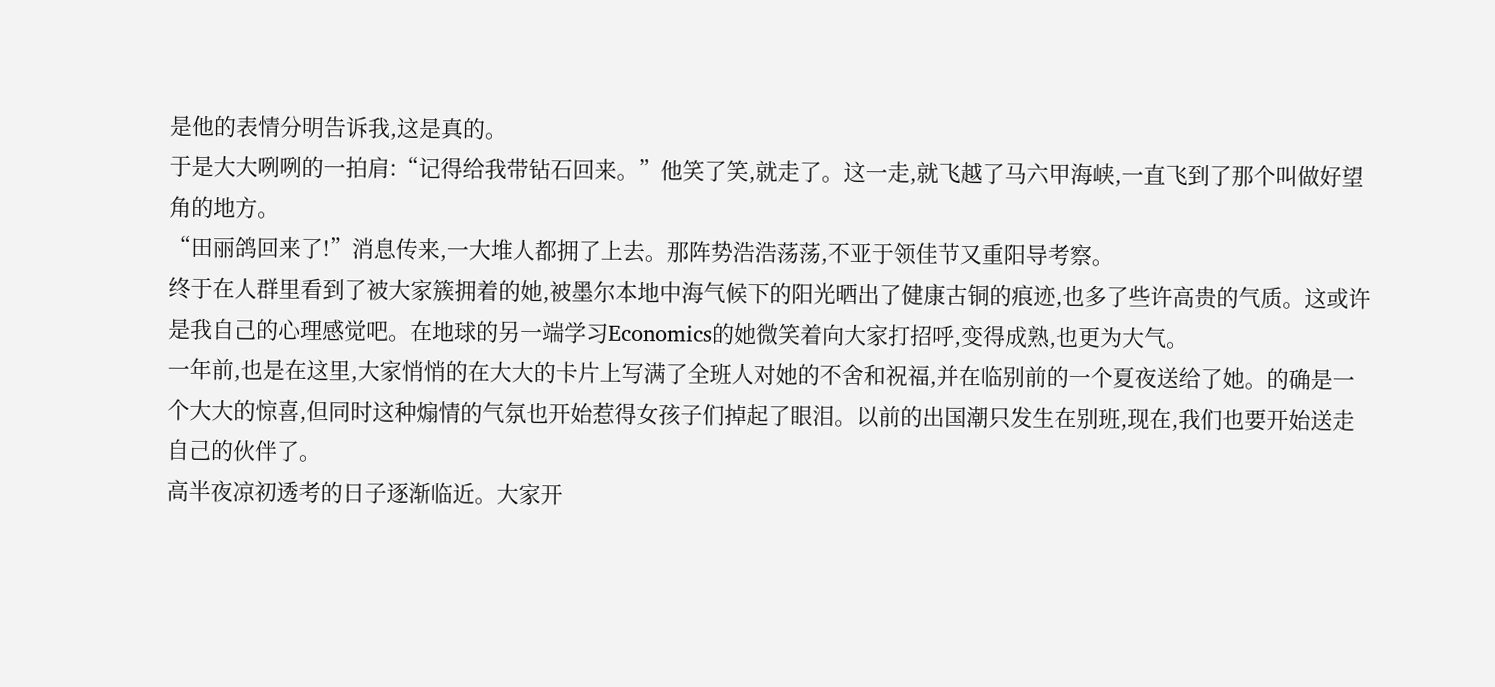是他的表情分明告诉我,这是真的。
于是大大咧咧的一拍肩:“记得给我带钻石回来。”他笑了笑,就走了。这一走,就飞越了马六甲海峡,一直飞到了那个叫做好望角的地方。
“田丽鸽回来了!”消息传来,一大堆人都拥了上去。那阵势浩浩荡荡,不亚于领佳节又重阳导考察。
终于在人群里看到了被大家簇拥着的她,被墨尔本地中海气候下的阳光晒出了健康古铜的痕迹,也多了些许高贵的气质。这或许是我自己的心理感觉吧。在地球的另一端学习Economics的她微笑着向大家打招呼,变得成熟,也更为大气。
一年前,也是在这里,大家悄悄的在大大的卡片上写满了全班人对她的不舍和祝福,并在临别前的一个夏夜送给了她。的确是一个大大的惊喜,但同时这种煽情的气氛也开始惹得女孩子们掉起了眼泪。以前的出国潮只发生在别班,现在,我们也要开始送走自己的伙伴了。
高半夜凉初透考的日子逐渐临近。大家开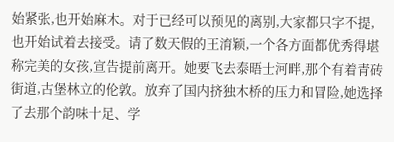始紧张,也开始麻木。对于已经可以预见的离别,大家都只字不提,也开始试着去接受。请了数天假的王淯颖,一个各方面都优秀得堪称完美的女孩,宣告提前离开。她要飞去泰晤士河畔,那个有着青砖街道,古堡林立的伦敦。放弃了国内挤独木桥的压力和冒险,她选择了去那个韵味十足、学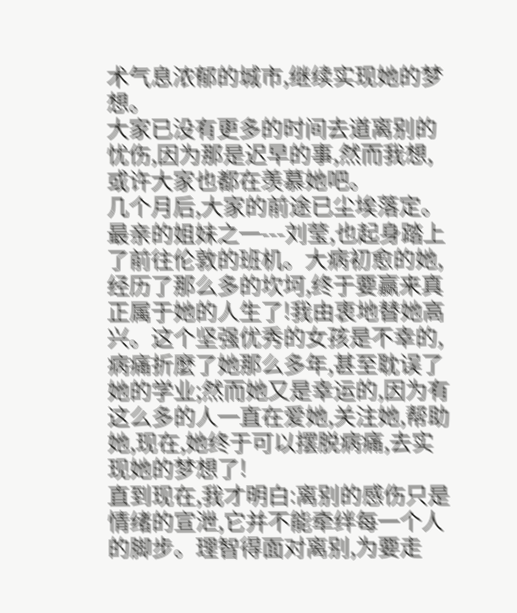术气息浓郁的城市,继续实现她的梦想。
大家已没有更多的时间去道离别的忧伤,因为那是迟早的事,然而我想,或许大家也都在羡慕她吧。
几个月后,大家的前途已尘埃落定。最亲的姐妹之一---刘莹,也起身踏上了前往伦敦的班机。大病初愈的她,经历了那么多的坎坷,终于要赢来真正属于她的人生了!我由衷地替她高兴。这个坚强优秀的女孩是不幸的,病痛折麼了她那么多年,甚至耽误了她的学业;然而她又是幸运的,因为有这么多的人一直在爱她,关注她,帮助她,现在,她终于可以摆脱病痛,去实现她的梦想了!
直到现在,我才明白:离别的感伤只是情绪的宣泄,它并不能牵绊每一个人的脚步。理智得面对离别,为要走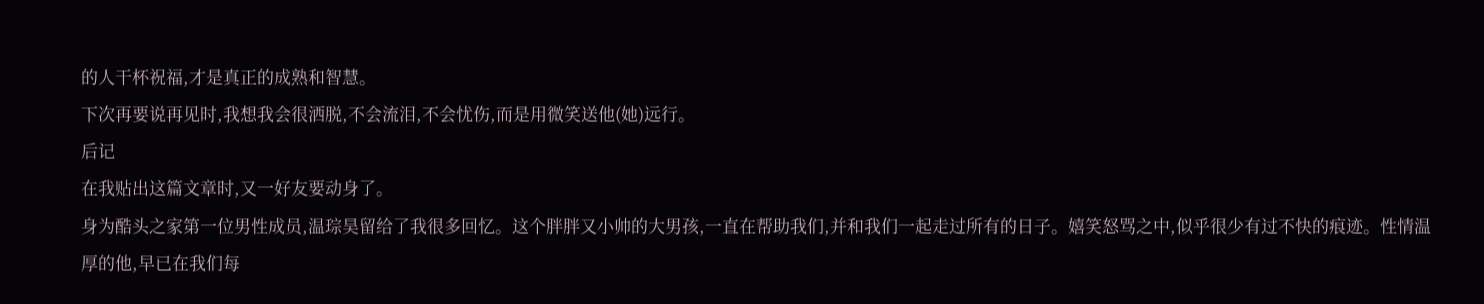的人干杯祝福,才是真正的成熟和智慧。
下次再要说再见时,我想我会很洒脱,不会流泪,不会忧伤,而是用微笑送他(她)远行。
后记
在我贴出这篇文章时,又一好友要动身了。
身为酷头之家第一位男性成员,温琮昊留给了我很多回忆。这个胖胖又小帅的大男孩,一直在帮助我们,并和我们一起走过所有的日子。嬉笑怒骂之中,似乎很少有过不快的痕迹。性情温厚的他,早已在我们每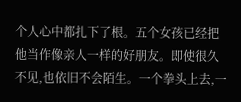个人心中都扎下了根。五个女孩已经把他当作像亲人一样的好朋友。即使很久不见,也依旧不会陌生。一个拳头上去,一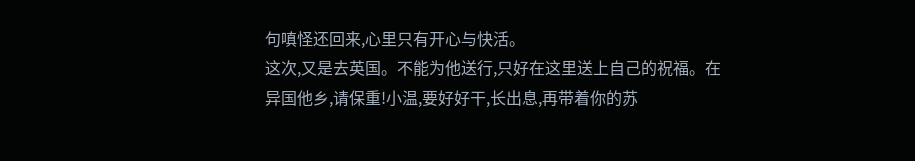句嗔怪还回来,心里只有开心与快活。
这次,又是去英国。不能为他送行,只好在这里送上自己的祝福。在异国他乡,请保重!小温,要好好干,长出息,再带着你的苏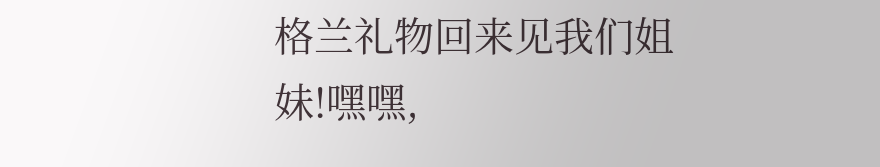格兰礼物回来见我们姐妹!嘿嘿,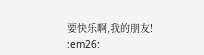要快乐啊,我的朋友!
:em26: